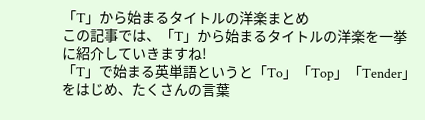「T」から始まるタイトルの洋楽まとめ
この記事では、「T」から始まるタイトルの洋楽を一挙に紹介していきますね!
「T」で始まる英単語というと「To」「Top」「Tender」をはじめ、たくさんの言葉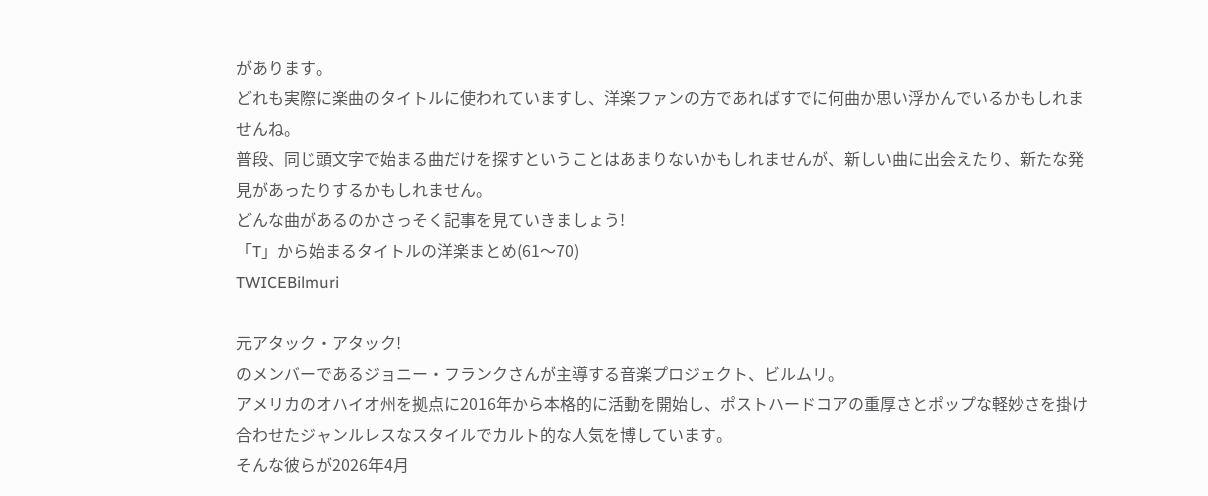があります。
どれも実際に楽曲のタイトルに使われていますし、洋楽ファンの方であればすでに何曲か思い浮かんでいるかもしれませんね。
普段、同じ頭文字で始まる曲だけを探すということはあまりないかもしれませんが、新しい曲に出会えたり、新たな発見があったりするかもしれません。
どんな曲があるのかさっそく記事を見ていきましょう!
「T」から始まるタイトルの洋楽まとめ(61〜70)
TWICEBilmuri

元アタック・アタック!
のメンバーであるジョニー・フランクさんが主導する音楽プロジェクト、ビルムリ。
アメリカのオハイオ州を拠点に2016年から本格的に活動を開始し、ポストハードコアの重厚さとポップな軽妙さを掛け合わせたジャンルレスなスタイルでカルト的な人気を博しています。
そんな彼らが2026年4月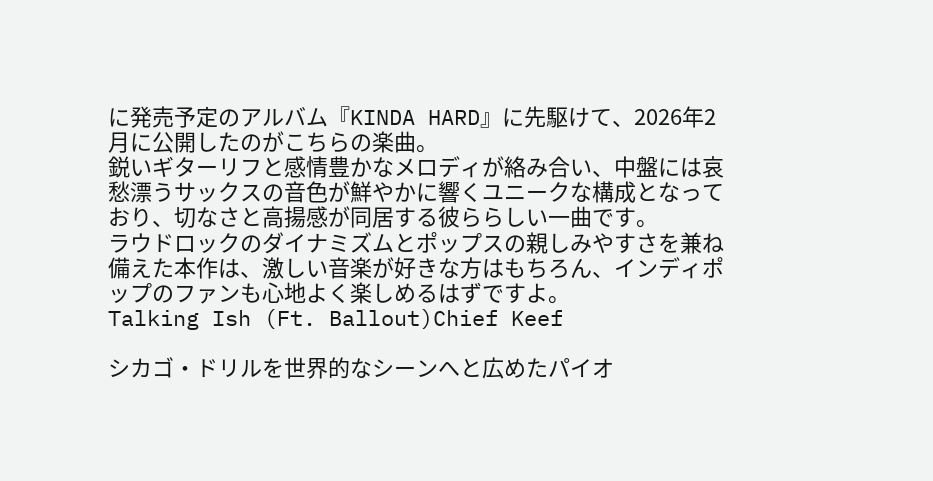に発売予定のアルバム『KINDA HARD』に先駆けて、2026年2月に公開したのがこちらの楽曲。
鋭いギターリフと感情豊かなメロディが絡み合い、中盤には哀愁漂うサックスの音色が鮮やかに響くユニークな構成となっており、切なさと高揚感が同居する彼ららしい一曲です。
ラウドロックのダイナミズムとポップスの親しみやすさを兼ね備えた本作は、激しい音楽が好きな方はもちろん、インディポップのファンも心地よく楽しめるはずですよ。
Talking Ish (Ft. Ballout)Chief Keef

シカゴ・ドリルを世界的なシーンへと広めたパイオ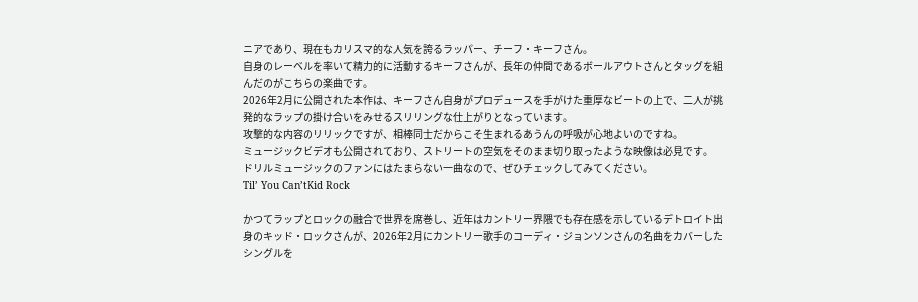ニアであり、現在もカリスマ的な人気を誇るラッパー、チーフ・キーフさん。
自身のレーベルを率いて精力的に活動するキーフさんが、長年の仲間であるボールアウトさんとタッグを組んだのがこちらの楽曲です。
2026年2月に公開された本作は、キーフさん自身がプロデュースを手がけた重厚なビートの上で、二人が挑発的なラップの掛け合いをみせるスリリングな仕上がりとなっています。
攻撃的な内容のリリックですが、相棒同士だからこそ生まれるあうんの呼吸が心地よいのですね。
ミュージックビデオも公開されており、ストリートの空気をそのまま切り取ったような映像は必見です。
ドリルミュージックのファンにはたまらない一曲なので、ぜひチェックしてみてください。
Til’ You Can’tKid Rock

かつてラップとロックの融合で世界を席巻し、近年はカントリー界隈でも存在感を示しているデトロイト出身のキッド・ロックさんが、2026年2月にカントリー歌手のコーディ・ジョンソンさんの名曲をカバーしたシングルを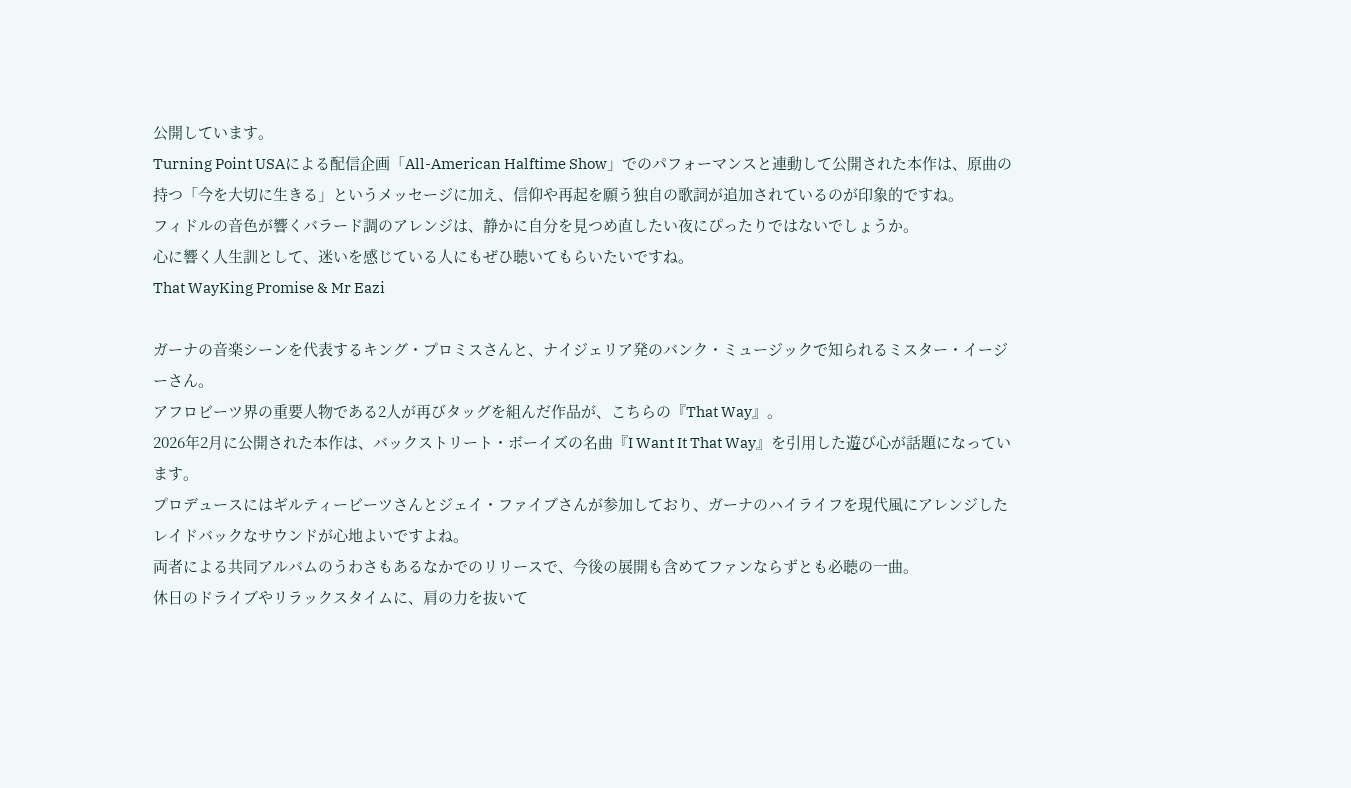公開しています。
Turning Point USAによる配信企画「All-American Halftime Show」でのパフォーマンスと連動して公開された本作は、原曲の持つ「今を大切に生きる」というメッセージに加え、信仰や再起を願う独自の歌詞が追加されているのが印象的ですね。
フィドルの音色が響くバラード調のアレンジは、静かに自分を見つめ直したい夜にぴったりではないでしょうか。
心に響く人生訓として、迷いを感じている人にもぜひ聴いてもらいたいですね。
That WayKing Promise & Mr Eazi

ガーナの音楽シーンを代表するキング・プロミスさんと、ナイジェリア発のバンク・ミュージックで知られるミスター・イージーさん。
アフロビーツ界の重要人物である2人が再びタッグを組んだ作品が、こちらの『That Way』。
2026年2月に公開された本作は、バックストリート・ボーイズの名曲『I Want It That Way』を引用した遊び心が話題になっています。
プロデュースにはギルティービーツさんとジェイ・ファイブさんが参加しており、ガーナのハイライフを現代風にアレンジしたレイドバックなサウンドが心地よいですよね。
両者による共同アルバムのうわさもあるなかでのリリースで、今後の展開も含めてファンならずとも必聴の一曲。
休日のドライブやリラックスタイムに、肩の力を抜いて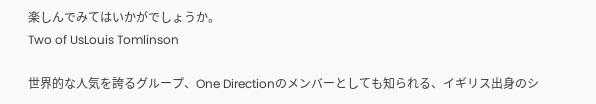楽しんでみてはいかがでしょうか。
Two of UsLouis Tomlinson

世界的な人気を誇るグループ、One Directionのメンバーとしても知られる、イギリス出身のシ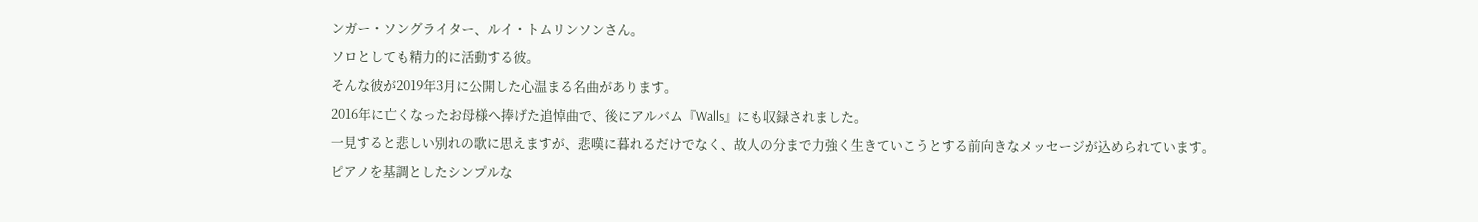ンガー・ソングライター、ルイ・トムリンソンさん。
ソロとしても精力的に活動する彼。
そんな彼が2019年3月に公開した心温まる名曲があります。
2016年に亡くなったお母様へ捧げた追悼曲で、後にアルバム『Walls』にも収録されました。
一見すると悲しい別れの歌に思えますが、悲嘆に暮れるだけでなく、故人の分まで力強く生きていこうとする前向きなメッセージが込められています。
ピアノを基調としたシンプルな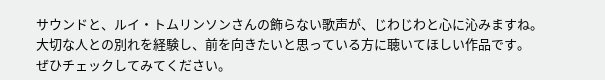サウンドと、ルイ・トムリンソンさんの飾らない歌声が、じわじわと心に沁みますね。
大切な人との別れを経験し、前を向きたいと思っている方に聴いてほしい作品です。
ぜひチェックしてみてください。